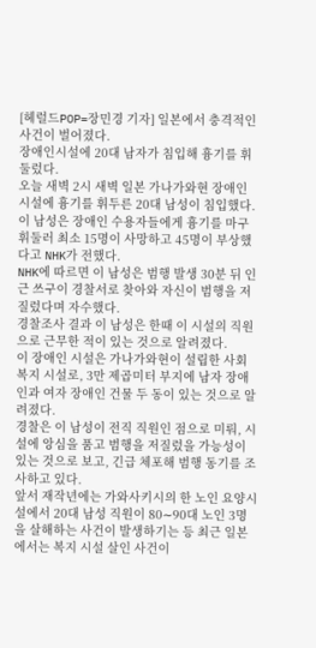[헤럴드POP=장민경 기자] 일본에서 충격적인 사건이 벌어졌다.
장애인시설에 20대 남자가 침입해 흉기를 휘둘렀다.
오늘 새벽 2시 새벽 일본 가나가와현 장애인 시설에 흉기를 휘두른 20대 남성이 침입했다.
이 남성은 장애인 수용자들에게 흉기를 마구 휘둘러 최소 15명이 사망하고 45명이 부상했다고 NHK가 전했다.
NHK에 따르면 이 남성은 범행 발생 30분 뒤 인근 쓰구이 경찰서로 찾아와 자신이 범행을 저질렀다며 자수했다.
경찰조사 결과 이 남성은 한때 이 시설의 직원으로 근무한 적이 있는 것으로 알려졌다.
이 장애인 시설은 가나가와현이 설립한 사회 복지 시설로, 3만 제곱미터 부지에 남자 장애인과 여자 장애인 건물 두 동이 있는 것으로 알려졌다.
경찰은 이 남성이 전직 직원인 점으로 미뤄, 시설에 앙심을 품고 범행을 저질렀을 가능성이 있는 것으로 보고, 긴급 체포해 범행 동기를 조사하고 있다.
앞서 재작년에는 가와사키시의 한 노인 요양시설에서 20대 남성 직원이 80∼90대 노인 3명을 살해하는 사건이 발생하기는 등 최근 일본에서는 복지 시설 살인 사건이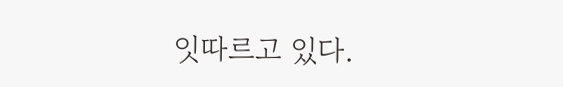잇따르고 있다.